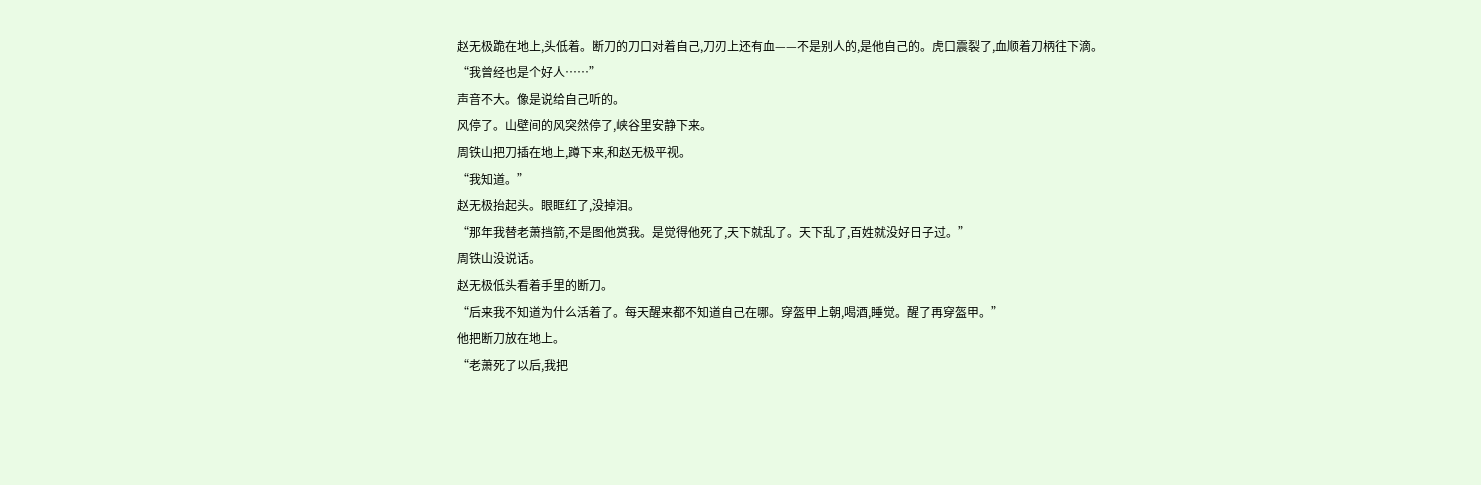赵无极跪在地上,头低着。断刀的刀口对着自己,刀刃上还有血——不是别人的,是他自己的。虎口震裂了,血顺着刀柄往下滴。
“我曾经也是个好人……”
声音不大。像是说给自己听的。
风停了。山壁间的风突然停了,峡谷里安静下来。
周铁山把刀插在地上,蹲下来,和赵无极平视。
“我知道。”
赵无极抬起头。眼眶红了,没掉泪。
“那年我替老萧挡箭,不是图他赏我。是觉得他死了,天下就乱了。天下乱了,百姓就没好日子过。”
周铁山没说话。
赵无极低头看着手里的断刀。
“后来我不知道为什么活着了。每天醒来都不知道自己在哪。穿盔甲上朝,喝酒,睡觉。醒了再穿盔甲。”
他把断刀放在地上。
“老萧死了以后,我把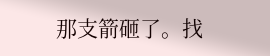那支箭砸了。找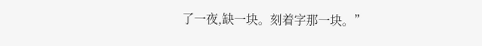了一夜,缺一块。刻着字那一块。”